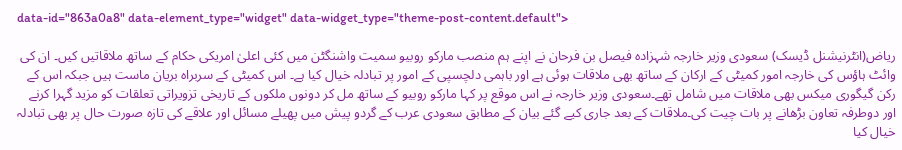data-id="863a0a8" data-element_type="widget" data-widget_type="theme-post-content.default">

ریاض(انٹرنیشنل ڈیسک) سعودی وزیر خارجہ شہزادہ فیصل بن فرحان نے اپنے ہم منصب مارکو روبیو سمیت واشنگٹن میں کئی اعلیٰ امریکی حکام کے ساتھ ملاقاتیں کیں۔ ان کی وائٹ ہاؤس کی خارجہ امور کمیٹی کے ارکان کے ساتھ بھی ملاقات ہوئی ہے اور باہمی دلچسپی کے امور پر تبادلہ خیال کیا ہے۔ اس کمیٹی کے سربراہ بریان ماست ہیں جبکہ اس کے رکن گیگوری میکس بھی ملاقات میں شامل تھے۔سعودی وزیر خارجہ نے اس موقع پر کہا مارکو روبیو کے ساتھ مل کر دونوں ملکوں کے تاریخی تزویراتی تعلقات کو مزید گہرا کرنے اور دوطرفہ تعاون بڑھانے پر بات چیت کی۔ملاقات کے بعد جاری کیے گئے بیان کے مطابق سعودی عرب کے گردو پیش میں پھیلے مسائل اور علاقے کی تازہ صورت حال پر بھی تبادلہ خیال کیا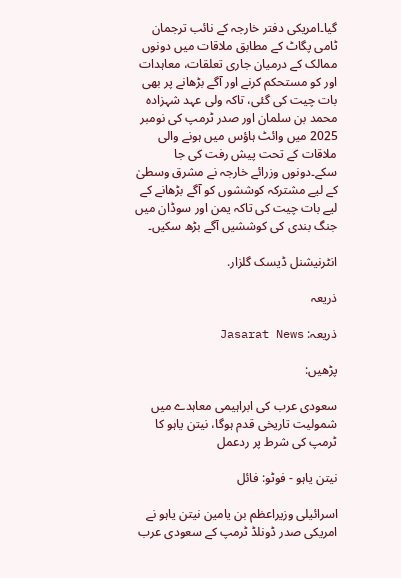گیا۔امریکی دفتر خارجہ کے نائب ترجمان ٹامی پگاٹ کے مطابق ملاقات میں دونوں ممالک کے درمیان جاری تعلقات، معاہدات اور کو مستحکم کرنے اور آگے بڑھانے پر بھی بات چیت کی گئی، تاکہ ولی عہد شہزادہ محمد بن سلمان اور صدر ٹرمپ کی نومبر 2025 میں وائٹ ہاؤس میں ہونے والی ملاقات کے تحت پیش رفت کی جا سکے۔دونوں وزرائے خارجہ نے مشرق وسطیٰ کے لیے مشترکہ کوششوں کو آگے بڑھانے کے لیے بات چیت کی تاکہ یمن اور سوڈان میں جنگ بندی کی کوششیں آگے بڑھ سکیں۔

انٹرنیشنل ڈیسک گلزار.

ذریعہ

ذریعہ: Jasarat News

پڑھیں:

سعودی عرب کی ابراہیمی معاہدے میں شمولیت تاریخی قدم ہوگا، نیتن یاہو کا ٹرمپ کی شرط پر ردعمل

نیتن یاہو - فوٹو: فائل

اسرائیلی وزیراعظم بن یامین نیتن یاہو نے امریکی صدر ڈونلڈ ٹرمپ کے سعودی عرب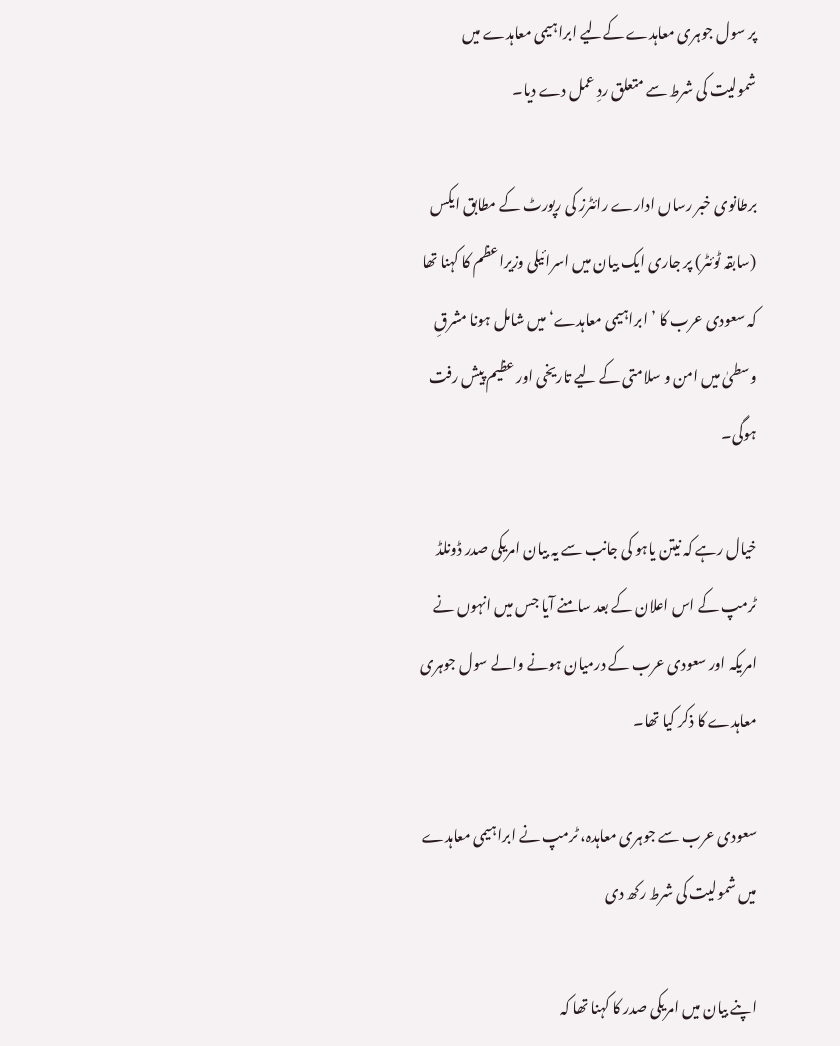پر سول جوہری معاہدے کےلیے ابراہیمی معاہدے میں شمولیت کی شرط سے متعلق ردِ عمل دے دیا۔

برطانوی خبر رساں ادارے رائٹرز کی رپورٹ کے مطابق ایکس (سابقہ ٹوئٹر) پر جاری ایک بیان میں اسرائیلی وزیراعظم کا کہنا تھا کہ سعودی عرب کا ’ابراہیمی معاہدے‘ میں شامل ہونا مشرقِ وسطیٰ میں امن و سلامتی کے لیے تاریخی اور عظیم پیش رفت ہوگی۔

خیال رہے کہ نیتن یاہو کی جانب سے یہ بیان امریکی صدر ڈونلڈ ٹرمپ کے اس اعلان کے بعد سامنے آیا جس میں انہوں نے امریکہ اور سعودی عرب کے درمیان ہونے والے سول جوہری معاہدے کا ذکر کیا تھا۔

سعودی عرب سے جوہری معاہدہ، ٹرمپ نے ابراہیمی معاہدے میں شمولیت کی شرط رکھ دی

اپنے بیان میں امریکی صدر کا کہنا تھا کہ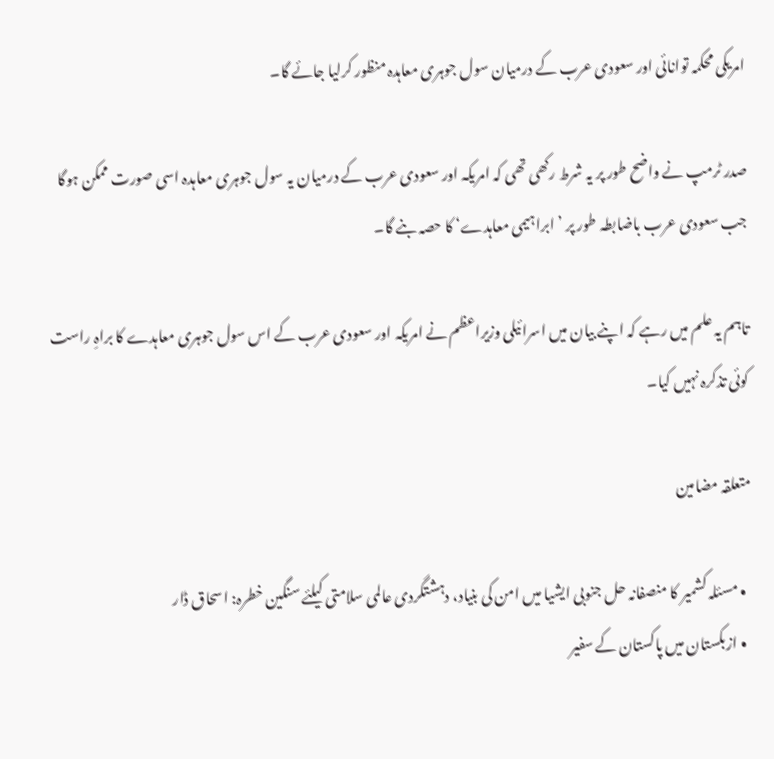امریکی محکمہ توانائی اور سعودی عرب کے درمیان سول جوہری معاہدہ منظور کرلیا جائے گا۔

صدر ٹرمپ نے واضح طور پر یہ شرط رکھی تھی کہ امریکہ اور سعودی عرب کے درمیان یہ سول جوہری معاہدہ اسی صورت ممکن ہوگا جب سعودی عرب باضابطہ طور پر ’ابراہیمی معاہدے‘ کا حصہ بنے گا۔

تاہم یہ علم میں رہے کہ اپنے بیان میں اسرائیلی وزیراعظم نے امریکہ اور سعودی عرب کے اس سول جوہری معاہدے کا براہِ راست کوئی تذکرہ نہیں کیا۔

متعلقہ مضامین

  • مسئلہ کشمیر کا منصفانہ حل جنوبی ایشیا میں امن کی بنیاد، دہشتگردی عالمی سلامتی کیلئے سنگین خطرہ: اسحاق ڈار
  • ازبکستان میں پاکستان کے سفیر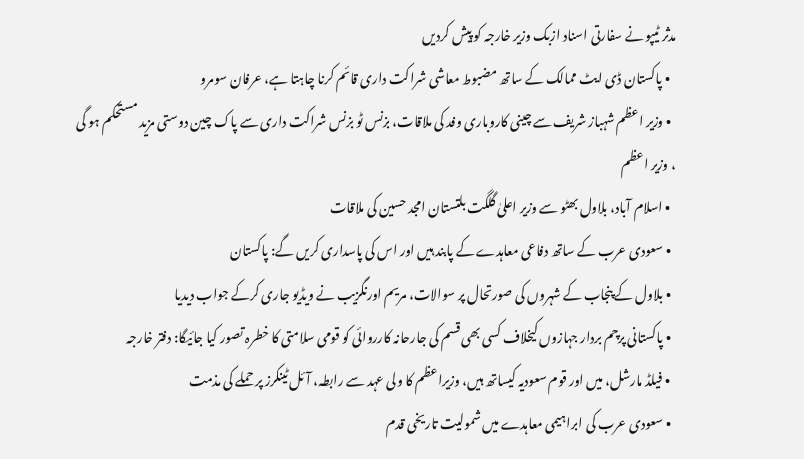مدثر ٹیپو نے سفارتی اسناد ازبک وزیر خارجہ کو پیش کردیں
  • پاکستان ڈی ایٹ ممالک کے ساتھ مضبوط معاشی شراکت داری قائم کرنا چاہتا ہے، عرفان سومرو
  • وزیر اعظم شہباز شریف سے چینی کاروباری وفد کی ملاقات، بزنس ٹو بزنس شراکت داری سے پاک چین دوستی مزید مستحکم ہو گی ، وزیر اعظم
  • اسلام آباد، بلاول بھٹو سے وزیر اعلیٰ گلگت بلتستان امجد حسین کی ملاقات
  • سعودی عرب کے ساتھ دفاعی معاہدے کے پابند ہیں اور اس کی پاسداری کریں گے: پاکستان
  • بلاول کے پنجاب کے شہروں کی صورتحال پر سوالات، مریم اورنگزیب نے ویڈیو جاری کرکے جواب دیدیا
  • پاکستانی پرچم بردار جہازوں کیخلاف کسی بھی قسم کی جارحانہ کارروائی کو قومی سلامتی کا خطرہ تصور کیا جائیگا: دفتر خارجہ
  • فیلڈ مارشل، میں اور قوم سعودیہ کیساتھ ہیں، وزیراعظم کا ولی عہد سے رابطہ، آئل ٹینکرز پر حملے کی مذمت
  • سعودی عرب کی ابراہیمی معاہدے میں شمولیت تاریخی قدم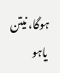ہوگا، نیتن یاہو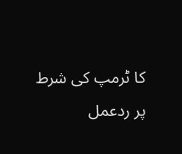کا ٹرمپ کی شرط پر ردعمل